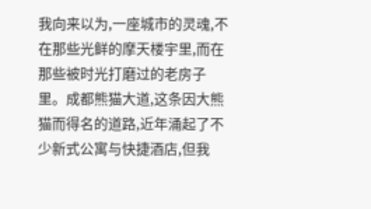我向来以为,一座城市的灵魂,不在那些光鲜的摩天楼宇里,而在那些被时光打磨过的老房子里。成都熊猫大道,这条因大熊猫而得名的道路,近年涌起了不少新式公寓与快捷酒店,但我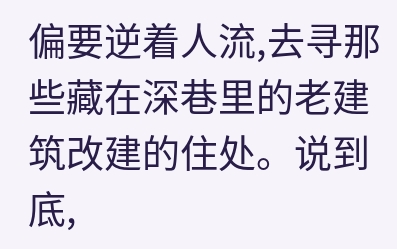偏要逆着人流,去寻那些藏在深巷里的老建筑改建的住处。说到底,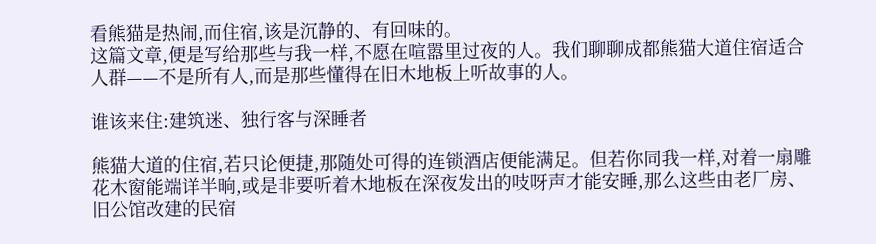看熊猫是热闹,而住宿,该是沉静的、有回味的。
这篇文章,便是写给那些与我一样,不愿在喧嚣里过夜的人。我们聊聊成都熊猫大道住宿适合人群——不是所有人,而是那些懂得在旧木地板上听故事的人。

谁该来住:建筑迷、独行客与深睡者

熊猫大道的住宿,若只论便捷,那随处可得的连锁酒店便能满足。但若你同我一样,对着一扇雕花木窗能端详半晌,或是非要听着木地板在深夜发出的吱呀声才能安睡,那么这些由老厂房、旧公馆改建的民宿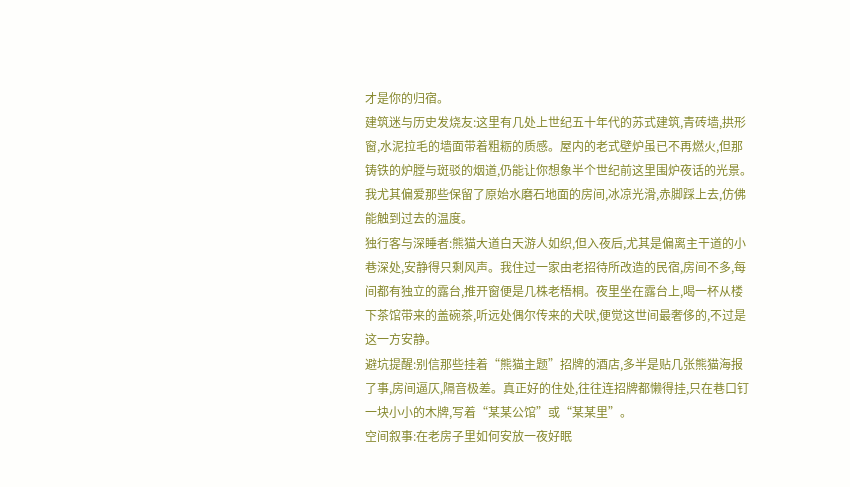才是你的归宿。
建筑迷与历史发烧友:这里有几处上世纪五十年代的苏式建筑,青砖墙,拱形窗,水泥拉毛的墙面带着粗粝的质感。屋内的老式壁炉虽已不再燃火,但那铸铁的炉膛与斑驳的烟道,仍能让你想象半个世纪前这里围炉夜话的光景。我尤其偏爱那些保留了原始水磨石地面的房间,冰凉光滑,赤脚踩上去,仿佛能触到过去的温度。
独行客与深睡者:熊猫大道白天游人如织,但入夜后,尤其是偏离主干道的小巷深处,安静得只剩风声。我住过一家由老招待所改造的民宿,房间不多,每间都有独立的露台,推开窗便是几株老梧桐。夜里坐在露台上,喝一杯从楼下茶馆带来的盖碗茶,听远处偶尔传来的犬吠,便觉这世间最奢侈的,不过是这一方安静。
避坑提醒:别信那些挂着“熊猫主题”招牌的酒店,多半是贴几张熊猫海报了事,房间逼仄,隔音极差。真正好的住处,往往连招牌都懒得挂,只在巷口钉一块小小的木牌,写着“某某公馆”或“某某里”。
空间叙事:在老房子里如何安放一夜好眠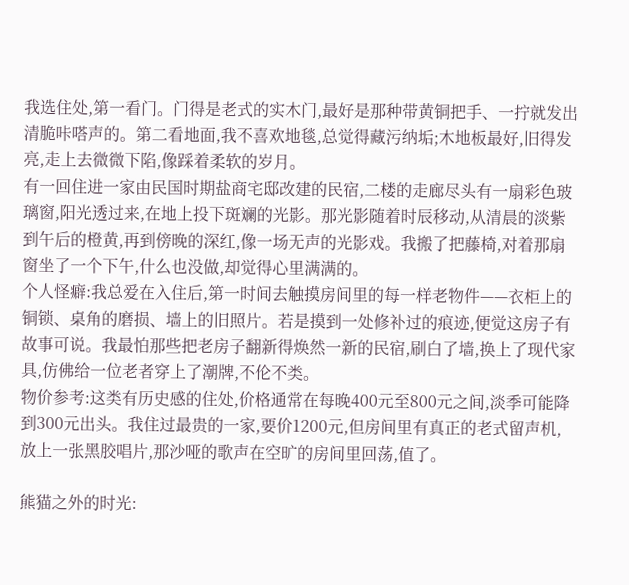我选住处,第一看门。门得是老式的实木门,最好是那种带黄铜把手、一拧就发出清脆咔嗒声的。第二看地面,我不喜欢地毯,总觉得藏污纳垢;木地板最好,旧得发亮,走上去微微下陷,像踩着柔软的岁月。
有一回住进一家由民国时期盐商宅邸改建的民宿,二楼的走廊尽头有一扇彩色玻璃窗,阳光透过来,在地上投下斑斓的光影。那光影随着时辰移动,从清晨的淡紫到午后的橙黄,再到傍晚的深红,像一场无声的光影戏。我搬了把藤椅,对着那扇窗坐了一个下午,什么也没做,却觉得心里满满的。
个人怪癖:我总爱在入住后,第一时间去触摸房间里的每一样老物件——衣柜上的铜锁、桌角的磨损、墙上的旧照片。若是摸到一处修补过的痕迹,便觉这房子有故事可说。我最怕那些把老房子翻新得焕然一新的民宿,刷白了墙,换上了现代家具,仿佛给一位老者穿上了潮牌,不伦不类。
物价参考:这类有历史感的住处,价格通常在每晚400元至800元之间,淡季可能降到300元出头。我住过最贵的一家,要价1200元,但房间里有真正的老式留声机,放上一张黑胶唱片,那沙哑的歌声在空旷的房间里回荡,值了。

熊猫之外的时光: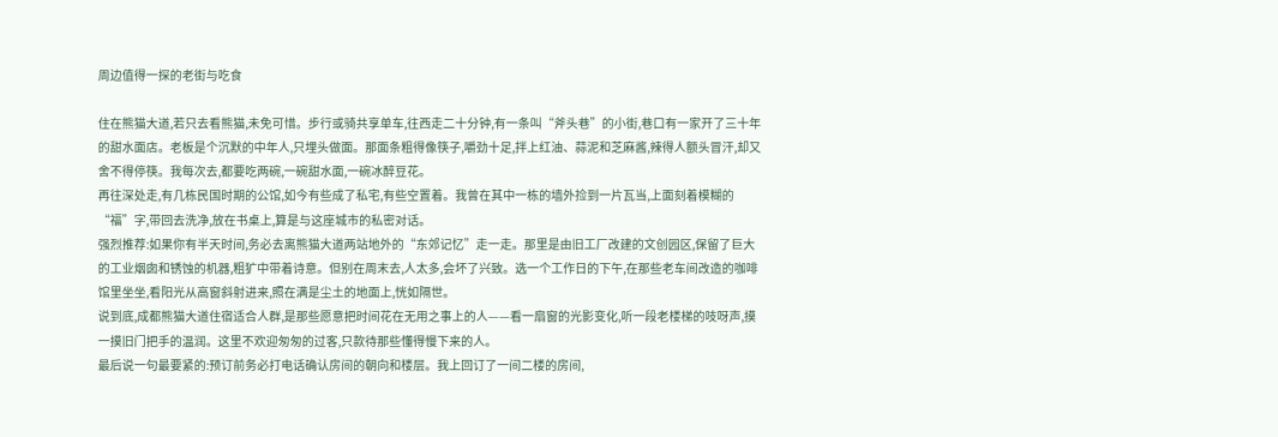周边值得一探的老街与吃食

住在熊猫大道,若只去看熊猫,未免可惜。步行或骑共享单车,往西走二十分钟,有一条叫“斧头巷”的小街,巷口有一家开了三十年的甜水面店。老板是个沉默的中年人,只埋头做面。那面条粗得像筷子,嚼劲十足,拌上红油、蒜泥和芝麻酱,辣得人额头冒汗,却又舍不得停筷。我每次去,都要吃两碗,一碗甜水面,一碗冰醉豆花。
再往深处走,有几栋民国时期的公馆,如今有些成了私宅,有些空置着。我曾在其中一栋的墙外捡到一片瓦当,上面刻着模糊的“福”字,带回去洗净,放在书桌上,算是与这座城市的私密对话。
强烈推荐:如果你有半天时间,务必去离熊猫大道两站地外的“东郊记忆”走一走。那里是由旧工厂改建的文创园区,保留了巨大的工业烟囱和锈蚀的机器,粗犷中带着诗意。但别在周末去,人太多,会坏了兴致。选一个工作日的下午,在那些老车间改造的咖啡馆里坐坐,看阳光从高窗斜射进来,照在满是尘土的地面上,恍如隔世。
说到底,成都熊猫大道住宿适合人群,是那些愿意把时间花在无用之事上的人——看一扇窗的光影变化,听一段老楼梯的吱呀声,摸一摸旧门把手的温润。这里不欢迎匆匆的过客,只款待那些懂得慢下来的人。
最后说一句最要紧的:预订前务必打电话确认房间的朝向和楼层。我上回订了一间二楼的房间,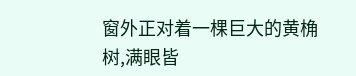窗外正对着一棵巨大的黄桷树,满眼皆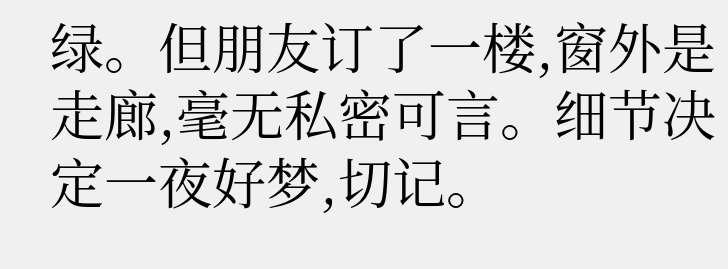绿。但朋友订了一楼,窗外是走廊,毫无私密可言。细节决定一夜好梦,切记。